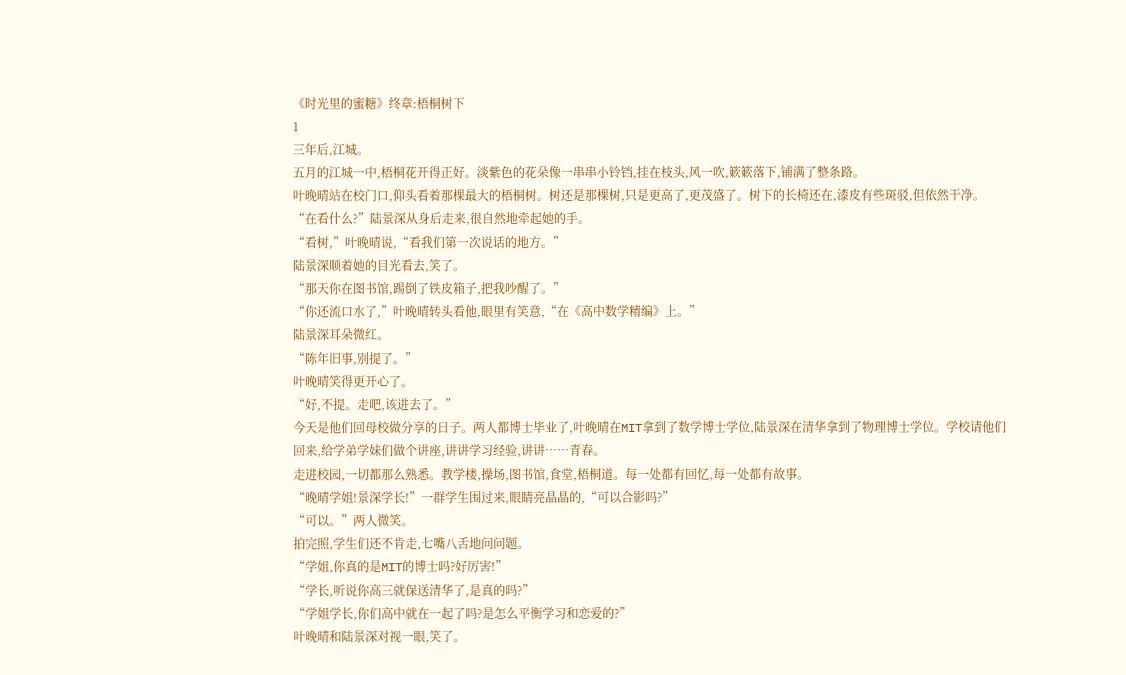《时光里的蜜糖》终章:梧桐树下
1
三年后,江城。
五月的江城一中,梧桐花开得正好。淡紫色的花朵像一串串小铃铛,挂在枝头,风一吹,簌簌落下,铺满了整条路。
叶晚晴站在校门口,仰头看着那棵最大的梧桐树。树还是那棵树,只是更高了,更茂盛了。树下的长椅还在,漆皮有些斑驳,但依然干净。
“在看什么?”陆景深从身后走来,很自然地牵起她的手。
“看树,”叶晚晴说,“看我们第一次说话的地方。”
陆景深顺着她的目光看去,笑了。
“那天你在图书馆,踢倒了铁皮箱子,把我吵醒了。”
“你还流口水了,”叶晚晴转头看他,眼里有笑意,“在《高中数学精编》上。”
陆景深耳朵微红。
“陈年旧事,别提了。”
叶晚晴笑得更开心了。
“好,不提。走吧,该进去了。”
今天是他们回母校做分享的日子。两人都博士毕业了,叶晚晴在MIT拿到了数学博士学位,陆景深在清华拿到了物理博士学位。学校请他们回来,给学弟学妹们做个讲座,讲讲学习经验,讲讲……青春。
走进校园,一切都那么熟悉。教学楼,操场,图书馆,食堂,梧桐道。每一处都有回忆,每一处都有故事。
“晚晴学姐!景深学长!”一群学生围过来,眼睛亮晶晶的,“可以合影吗?”
“可以。”两人微笑。
拍完照,学生们还不肯走,七嘴八舌地问问题。
“学姐,你真的是MIT的博士吗?好厉害!”
“学长,听说你高三就保送清华了,是真的吗?”
“学姐学长,你们高中就在一起了吗?是怎么平衡学习和恋爱的?”
叶晚晴和陆景深对视一眼,笑了。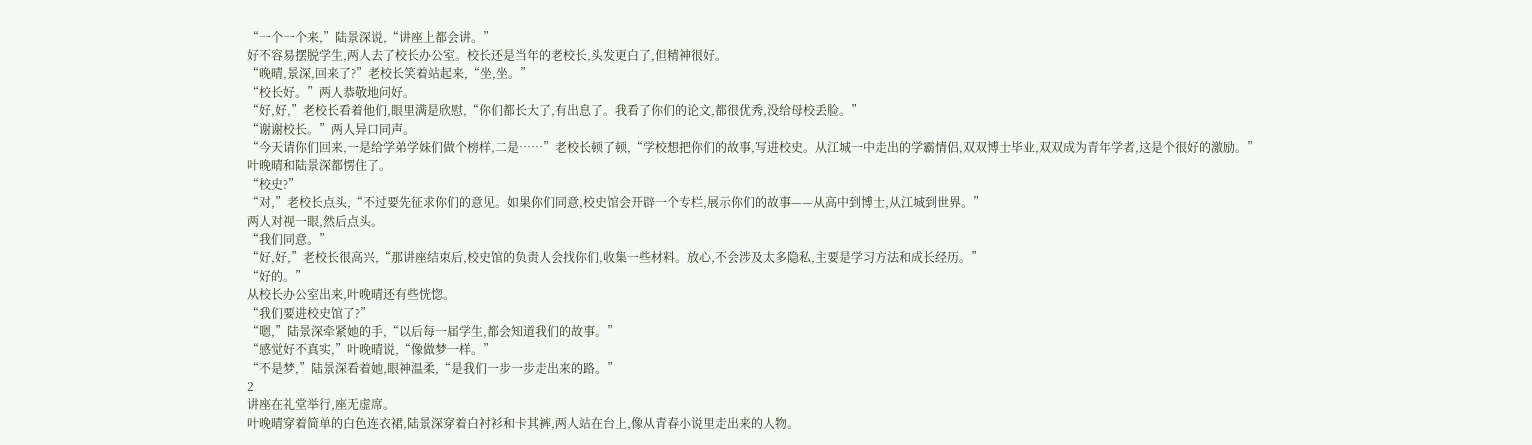“一个一个来,”陆景深说,“讲座上都会讲。”
好不容易摆脱学生,两人去了校长办公室。校长还是当年的老校长,头发更白了,但精神很好。
“晚晴,景深,回来了?”老校长笑着站起来,“坐,坐。”
“校长好。”两人恭敬地问好。
“好,好,”老校长看着他们,眼里满是欣慰,“你们都长大了,有出息了。我看了你们的论文,都很优秀,没给母校丢脸。”
“谢谢校长。”两人异口同声。
“今天请你们回来,一是给学弟学妹们做个榜样,二是……”老校长顿了顿,“学校想把你们的故事,写进校史。从江城一中走出的学霸情侣,双双博士毕业,双双成为青年学者,这是个很好的激励。”
叶晚晴和陆景深都愣住了。
“校史?”
“对,”老校长点头,“不过要先征求你们的意见。如果你们同意,校史馆会开辟一个专栏,展示你们的故事——从高中到博士,从江城到世界。”
两人对视一眼,然后点头。
“我们同意。”
“好,好,”老校长很高兴,“那讲座结束后,校史馆的负责人会找你们,收集一些材料。放心,不会涉及太多隐私,主要是学习方法和成长经历。”
“好的。”
从校长办公室出来,叶晚晴还有些恍惚。
“我们要进校史馆了?”
“嗯,”陆景深牵紧她的手,“以后每一届学生,都会知道我们的故事。”
“感觉好不真实,”叶晚晴说,“像做梦一样。”
“不是梦,”陆景深看着她,眼神温柔,“是我们一步一步走出来的路。”
2
讲座在礼堂举行,座无虚席。
叶晚晴穿着简单的白色连衣裙,陆景深穿着白衬衫和卡其裤,两人站在台上,像从青春小说里走出来的人物。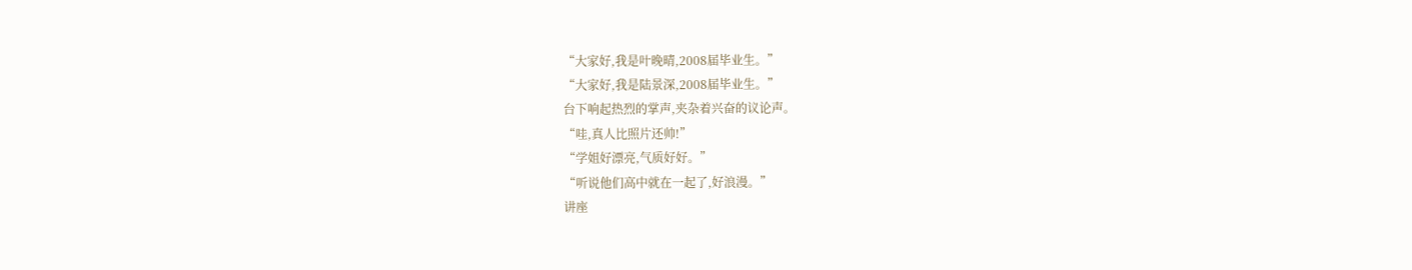“大家好,我是叶晚晴,2008届毕业生。”
“大家好,我是陆景深,2008届毕业生。”
台下响起热烈的掌声,夹杂着兴奋的议论声。
“哇,真人比照片还帅!”
“学姐好漂亮,气质好好。”
“听说他们高中就在一起了,好浪漫。”
讲座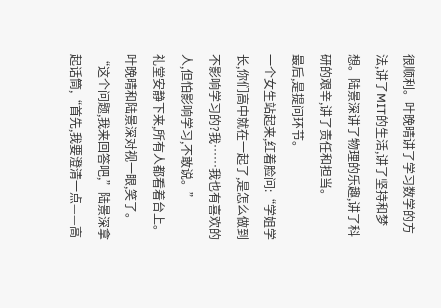很顺利。叶晚晴讲了学习数学的方法,讲了MIT的生活,讲了坚持和梦想。陆景深讲了物理的乐趣,讲了科研的艰辛,讲了责任和担当。
最后,是提问环节。
一个女生站起来,红着脸问:“学姐学长,你们高中就在一起了,是怎么做到不影响学习的?我……我也有喜欢的人,但怕影响学习,不敢说。”
礼堂安静下来,所有人都看着台上。
叶晚晴和陆景深对视一眼,笑了。
“这个问题,我来回答吧,”陆景深拿起话筒,“首先,我要澄清一点——高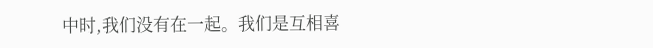中时,我们没有在一起。我们是互相喜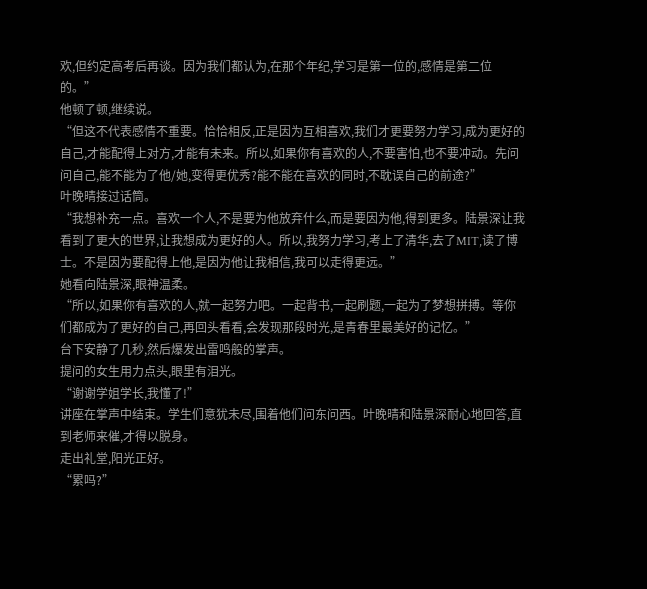欢,但约定高考后再谈。因为我们都认为,在那个年纪,学习是第一位的,感情是第二位的。”
他顿了顿,继续说。
“但这不代表感情不重要。恰恰相反,正是因为互相喜欢,我们才更要努力学习,成为更好的自己,才能配得上对方,才能有未来。所以,如果你有喜欢的人,不要害怕,也不要冲动。先问问自己,能不能为了他/她,变得更优秀?能不能在喜欢的同时,不耽误自己的前途?”
叶晚晴接过话筒。
“我想补充一点。喜欢一个人,不是要为他放弃什么,而是要因为他,得到更多。陆景深让我看到了更大的世界,让我想成为更好的人。所以,我努力学习,考上了清华,去了MIT,读了博士。不是因为要配得上他,是因为他让我相信,我可以走得更远。”
她看向陆景深,眼神温柔。
“所以,如果你有喜欢的人,就一起努力吧。一起背书,一起刷题,一起为了梦想拼搏。等你们都成为了更好的自己,再回头看看,会发现那段时光,是青春里最美好的记忆。”
台下安静了几秒,然后爆发出雷鸣般的掌声。
提问的女生用力点头,眼里有泪光。
“谢谢学姐学长,我懂了!”
讲座在掌声中结束。学生们意犹未尽,围着他们问东问西。叶晚晴和陆景深耐心地回答,直到老师来催,才得以脱身。
走出礼堂,阳光正好。
“累吗?”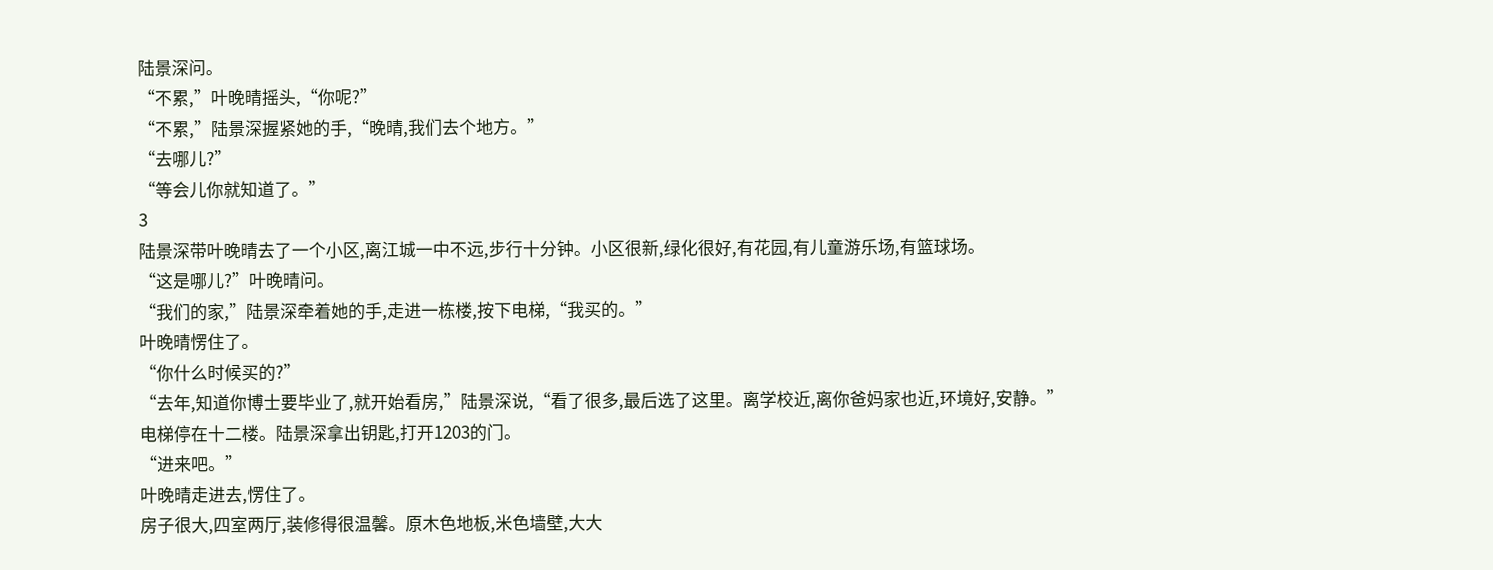陆景深问。
“不累,”叶晚晴摇头,“你呢?”
“不累,”陆景深握紧她的手,“晚晴,我们去个地方。”
“去哪儿?”
“等会儿你就知道了。”
3
陆景深带叶晚晴去了一个小区,离江城一中不远,步行十分钟。小区很新,绿化很好,有花园,有儿童游乐场,有篮球场。
“这是哪儿?”叶晚晴问。
“我们的家,”陆景深牵着她的手,走进一栋楼,按下电梯,“我买的。”
叶晚晴愣住了。
“你什么时候买的?”
“去年,知道你博士要毕业了,就开始看房,”陆景深说,“看了很多,最后选了这里。离学校近,离你爸妈家也近,环境好,安静。”
电梯停在十二楼。陆景深拿出钥匙,打开1203的门。
“进来吧。”
叶晚晴走进去,愣住了。
房子很大,四室两厅,装修得很温馨。原木色地板,米色墙壁,大大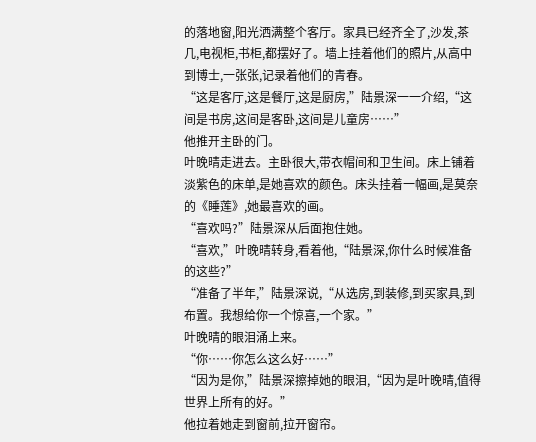的落地窗,阳光洒满整个客厅。家具已经齐全了,沙发,茶几,电视柜,书柜,都摆好了。墙上挂着他们的照片,从高中到博士,一张张,记录着他们的青春。
“这是客厅,这是餐厅,这是厨房,”陆景深一一介绍,“这间是书房,这间是客卧,这间是儿童房……”
他推开主卧的门。
叶晚晴走进去。主卧很大,带衣帽间和卫生间。床上铺着淡紫色的床单,是她喜欢的颜色。床头挂着一幅画,是莫奈的《睡莲》,她最喜欢的画。
“喜欢吗?”陆景深从后面抱住她。
“喜欢,”叶晚晴转身,看着他,“陆景深,你什么时候准备的这些?”
“准备了半年,”陆景深说,“从选房,到装修,到买家具,到布置。我想给你一个惊喜,一个家。”
叶晚晴的眼泪涌上来。
“你……你怎么这么好……”
“因为是你,”陆景深擦掉她的眼泪,“因为是叶晚晴,值得世界上所有的好。”
他拉着她走到窗前,拉开窗帘。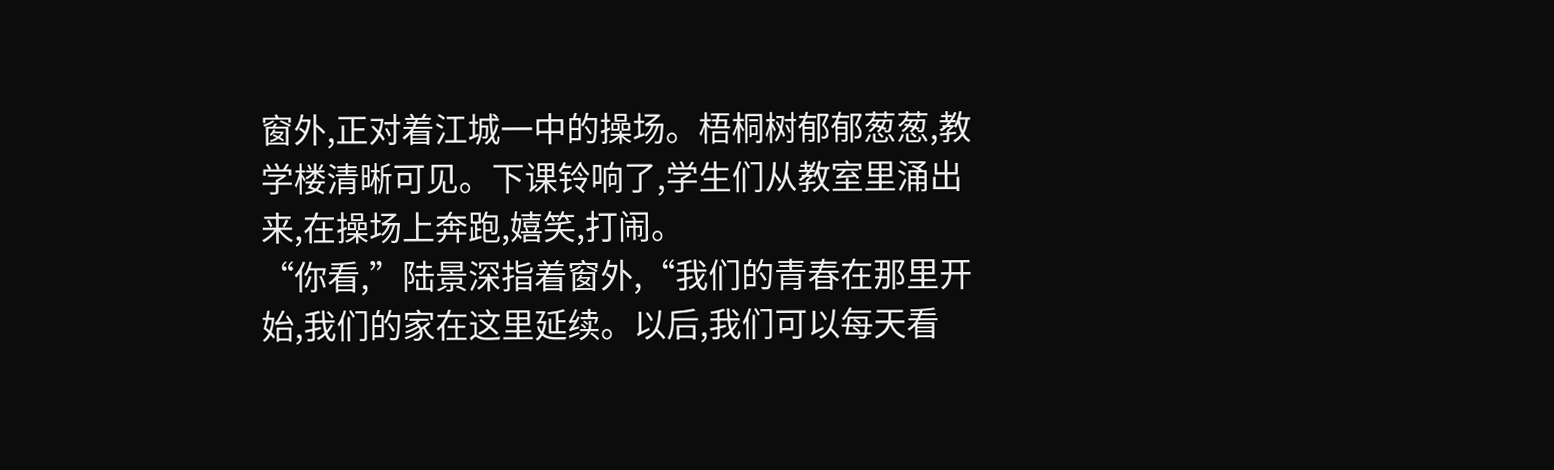窗外,正对着江城一中的操场。梧桐树郁郁葱葱,教学楼清晰可见。下课铃响了,学生们从教室里涌出来,在操场上奔跑,嬉笑,打闹。
“你看,”陆景深指着窗外,“我们的青春在那里开始,我们的家在这里延续。以后,我们可以每天看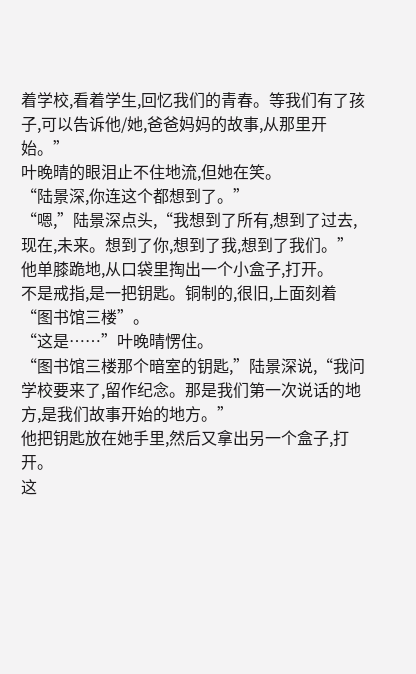着学校,看着学生,回忆我们的青春。等我们有了孩子,可以告诉他/她,爸爸妈妈的故事,从那里开始。”
叶晚晴的眼泪止不住地流,但她在笑。
“陆景深,你连这个都想到了。”
“嗯,”陆景深点头,“我想到了所有,想到了过去,现在,未来。想到了你,想到了我,想到了我们。”
他单膝跪地,从口袋里掏出一个小盒子,打开。
不是戒指,是一把钥匙。铜制的,很旧,上面刻着“图书馆三楼”。
“这是……”叶晚晴愣住。
“图书馆三楼那个暗室的钥匙,”陆景深说,“我问学校要来了,留作纪念。那是我们第一次说话的地方,是我们故事开始的地方。”
他把钥匙放在她手里,然后又拿出另一个盒子,打开。
这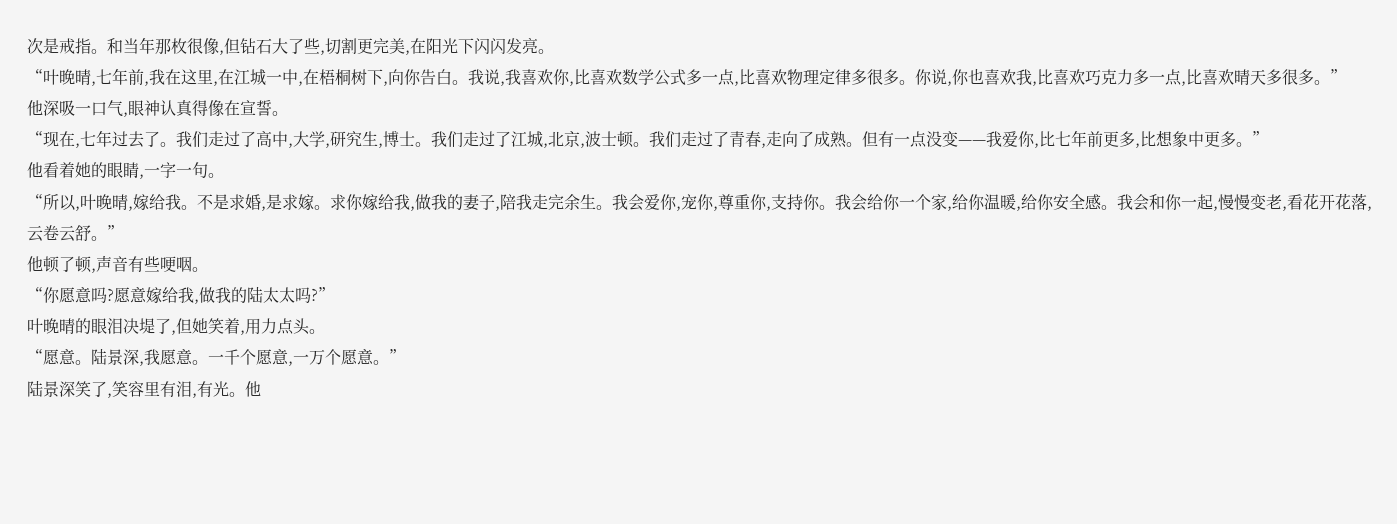次是戒指。和当年那枚很像,但钻石大了些,切割更完美,在阳光下闪闪发亮。
“叶晚晴,七年前,我在这里,在江城一中,在梧桐树下,向你告白。我说,我喜欢你,比喜欢数学公式多一点,比喜欢物理定律多很多。你说,你也喜欢我,比喜欢巧克力多一点,比喜欢晴天多很多。”
他深吸一口气,眼神认真得像在宣誓。
“现在,七年过去了。我们走过了高中,大学,研究生,博士。我们走过了江城,北京,波士顿。我们走过了青春,走向了成熟。但有一点没变——我爱你,比七年前更多,比想象中更多。”
他看着她的眼睛,一字一句。
“所以,叶晚晴,嫁给我。不是求婚,是求嫁。求你嫁给我,做我的妻子,陪我走完余生。我会爱你,宠你,尊重你,支持你。我会给你一个家,给你温暖,给你安全感。我会和你一起,慢慢变老,看花开花落,云卷云舒。”
他顿了顿,声音有些哽咽。
“你愿意吗?愿意嫁给我,做我的陆太太吗?”
叶晚晴的眼泪决堤了,但她笑着,用力点头。
“愿意。陆景深,我愿意。一千个愿意,一万个愿意。”
陆景深笑了,笑容里有泪,有光。他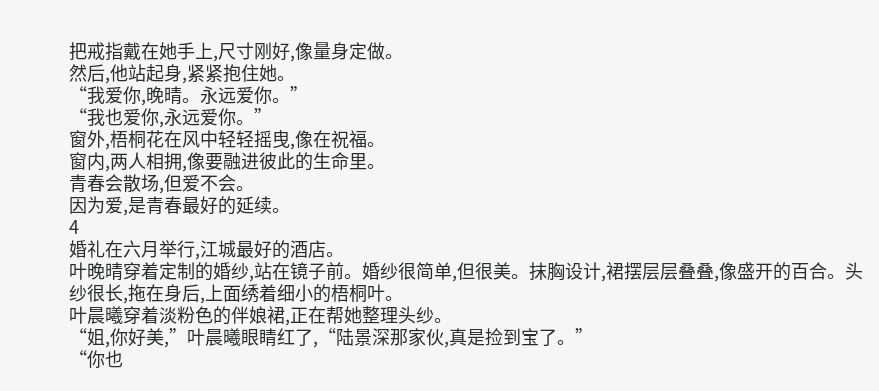把戒指戴在她手上,尺寸刚好,像量身定做。
然后,他站起身,紧紧抱住她。
“我爱你,晚晴。永远爱你。”
“我也爱你,永远爱你。”
窗外,梧桐花在风中轻轻摇曳,像在祝福。
窗内,两人相拥,像要融进彼此的生命里。
青春会散场,但爱不会。
因为爱,是青春最好的延续。
4
婚礼在六月举行,江城最好的酒店。
叶晚晴穿着定制的婚纱,站在镜子前。婚纱很简单,但很美。抹胸设计,裙摆层层叠叠,像盛开的百合。头纱很长,拖在身后,上面绣着细小的梧桐叶。
叶晨曦穿着淡粉色的伴娘裙,正在帮她整理头纱。
“姐,你好美,”叶晨曦眼睛红了,“陆景深那家伙,真是捡到宝了。”
“你也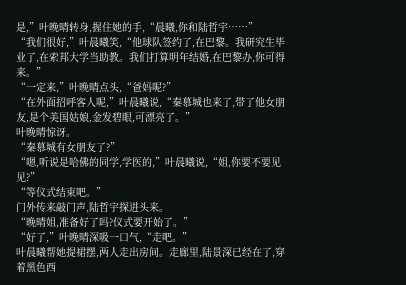是,”叶晚晴转身,握住她的手,“晨曦,你和陆哲宇……”
“我们很好,”叶晨曦笑,“他球队签约了,在巴黎。我研究生毕业了,在索邦大学当助教。我们打算明年结婚,在巴黎办,你可得来。”
“一定来,”叶晚晴点头,“爸妈呢?”
“在外面招呼客人呢,”叶晨曦说,“秦慕城也来了,带了他女朋友,是个美国姑娘,金发碧眼,可漂亮了。”
叶晚晴惊讶。
“秦慕城有女朋友了?”
“嗯,听说是哈佛的同学,学医的,”叶晨曦说,“姐,你要不要见见?”
“等仪式结束吧。”
门外传来敲门声,陆哲宇探进头来。
“晚晴姐,准备好了吗?仪式要开始了。”
“好了,”叶晚晴深吸一口气,“走吧。”
叶晨曦帮她提裙摆,两人走出房间。走廊里,陆景深已经在了,穿着黑色西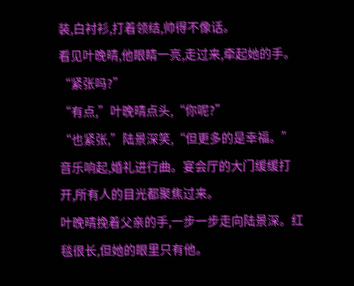装,白衬衫,打着领结,帅得不像话。
看见叶晚晴,他眼睛一亮,走过来,牵起她的手。
“紧张吗?”
“有点,”叶晚晴点头,“你呢?”
“也紧张,”陆景深笑,“但更多的是幸福。”
音乐响起,婚礼进行曲。宴会厅的大门缓缓打开,所有人的目光都聚焦过来。
叶晚晴挽着父亲的手,一步一步走向陆景深。红毯很长,但她的眼里只有他。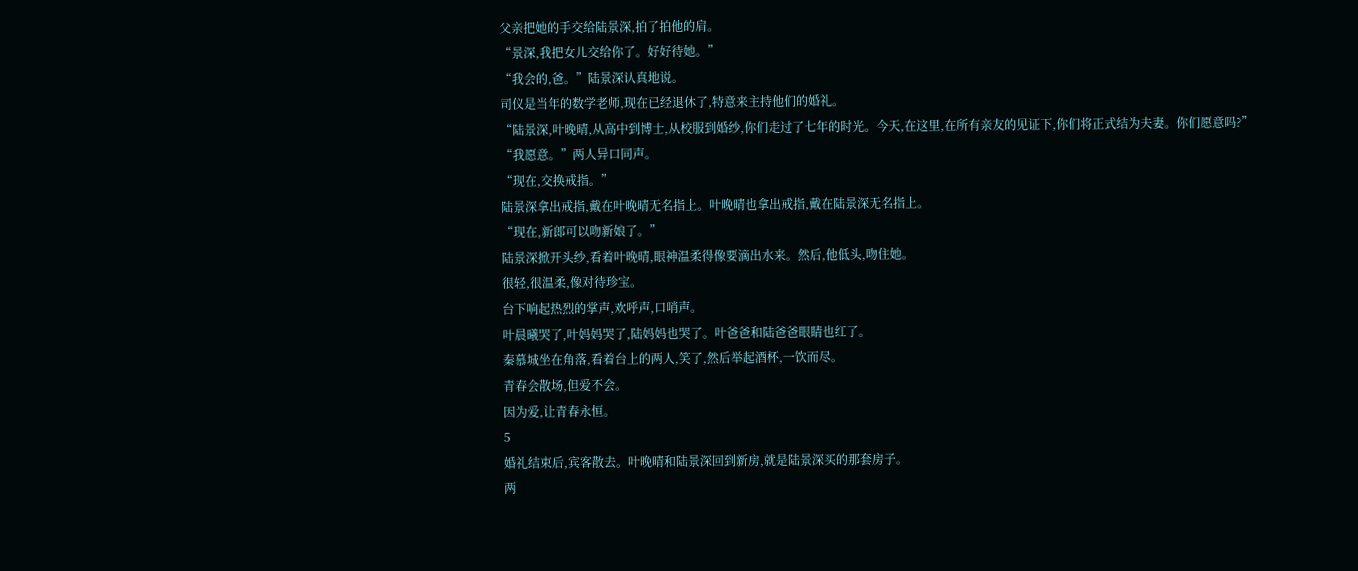父亲把她的手交给陆景深,拍了拍他的肩。
“景深,我把女儿交给你了。好好待她。”
“我会的,爸。”陆景深认真地说。
司仪是当年的数学老师,现在已经退休了,特意来主持他们的婚礼。
“陆景深,叶晚晴,从高中到博士,从校服到婚纱,你们走过了七年的时光。今天,在这里,在所有亲友的见证下,你们将正式结为夫妻。你们愿意吗?”
“我愿意。”两人异口同声。
“现在,交换戒指。”
陆景深拿出戒指,戴在叶晚晴无名指上。叶晚晴也拿出戒指,戴在陆景深无名指上。
“现在,新郎可以吻新娘了。”
陆景深掀开头纱,看着叶晚晴,眼神温柔得像要滴出水来。然后,他低头,吻住她。
很轻,很温柔,像对待珍宝。
台下响起热烈的掌声,欢呼声,口哨声。
叶晨曦哭了,叶妈妈哭了,陆妈妈也哭了。叶爸爸和陆爸爸眼睛也红了。
秦慕城坐在角落,看着台上的两人,笑了,然后举起酒杯,一饮而尽。
青春会散场,但爱不会。
因为爱,让青春永恒。
5
婚礼结束后,宾客散去。叶晚晴和陆景深回到新房,就是陆景深买的那套房子。
两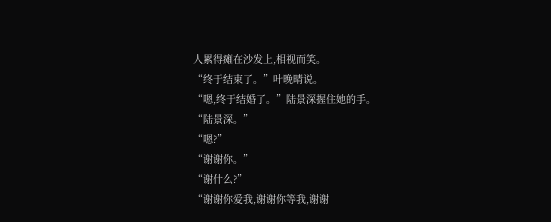人累得瘫在沙发上,相视而笑。
“终于结束了。”叶晚晴说。
“嗯,终于结婚了。”陆景深握住她的手。
“陆景深。”
“嗯?”
“谢谢你。”
“谢什么?”
“谢谢你爱我,谢谢你等我,谢谢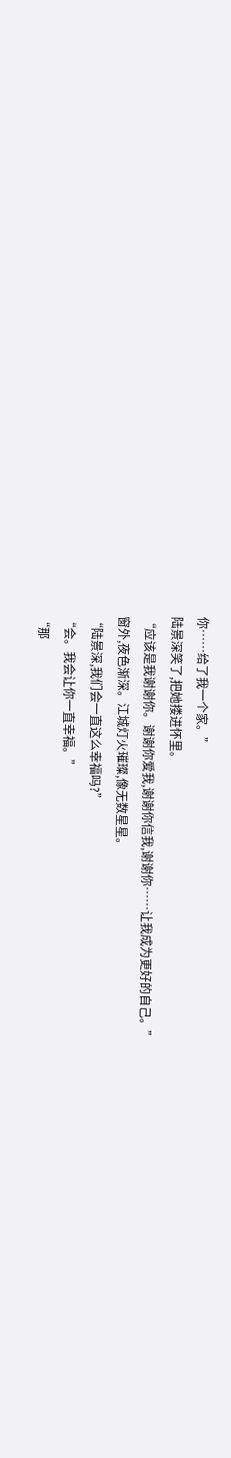你……给了我一个家。”
陆景深笑了,把她搂进怀里。
“应该是我谢谢你。谢谢你爱我,谢谢你信我,谢谢你……让我成为更好的自己。”
窗外,夜色渐深。江城灯火璀璨,像无数星星。
“陆景深,我们会一直这么幸福吗?”
“会。我会让你一直幸福。”
“那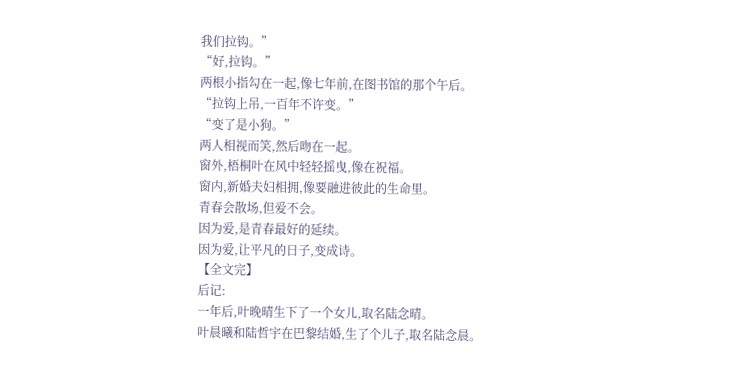我们拉钩。”
“好,拉钩。”
两根小指勾在一起,像七年前,在图书馆的那个午后。
“拉钩上吊,一百年不许变。”
“变了是小狗。”
两人相视而笑,然后吻在一起。
窗外,梧桐叶在风中轻轻摇曳,像在祝福。
窗内,新婚夫妇相拥,像要融进彼此的生命里。
青春会散场,但爱不会。
因为爱,是青春最好的延续。
因为爱,让平凡的日子,变成诗。
【全文完】
后记:
一年后,叶晚晴生下了一个女儿,取名陆念晴。
叶晨曦和陆哲宇在巴黎结婚,生了个儿子,取名陆念晨。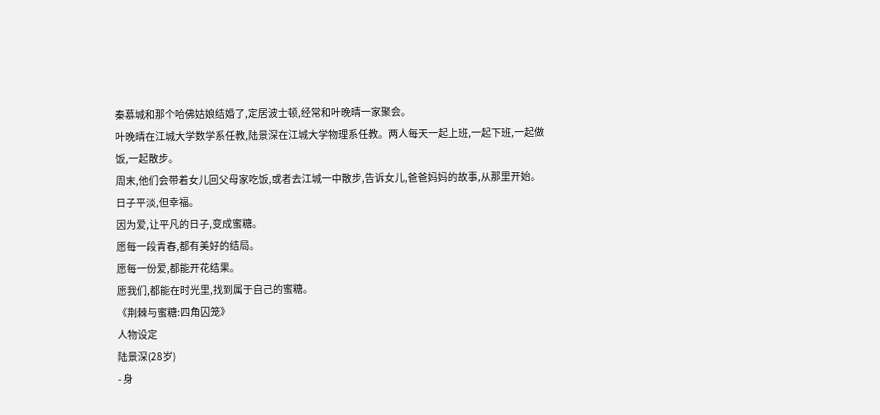秦慕城和那个哈佛姑娘结婚了,定居波士顿,经常和叶晚晴一家聚会。
叶晚晴在江城大学数学系任教,陆景深在江城大学物理系任教。两人每天一起上班,一起下班,一起做饭,一起散步。
周末,他们会带着女儿回父母家吃饭,或者去江城一中散步,告诉女儿,爸爸妈妈的故事,从那里开始。
日子平淡,但幸福。
因为爱,让平凡的日子,变成蜜糖。
愿每一段青春,都有美好的结局。
愿每一份爱,都能开花结果。
愿我们,都能在时光里,找到属于自己的蜜糖。
《荆棘与蜜糖:四角囚笼》
人物设定
陆景深(28岁)
- 身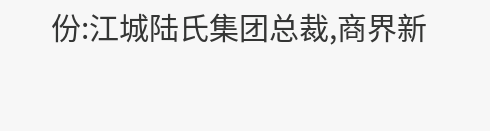份:江城陆氏集团总裁,商界新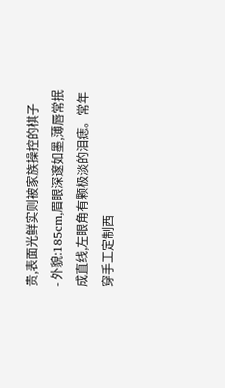贵,表面光鲜实则被家族操控的棋子
- 外貌:185cm,眉眼深邃如墨,薄唇常抿成直线,左眼角有颗极淡的泪痣。常年穿手工定制西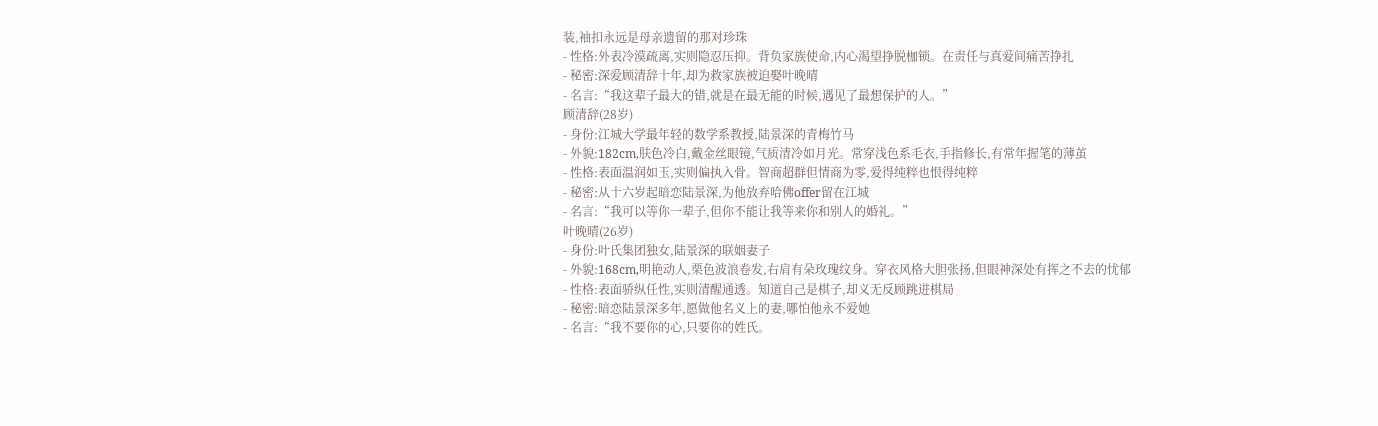装,袖扣永远是母亲遗留的那对珍珠
- 性格:外表冷漠疏离,实则隐忍压抑。背负家族使命,内心渴望挣脱枷锁。在责任与真爱间痛苦挣扎
- 秘密:深爱顾清辞十年,却为救家族被迫娶叶晚晴
- 名言:“我这辈子最大的错,就是在最无能的时候,遇见了最想保护的人。”
顾清辞(28岁)
- 身份:江城大学最年轻的数学系教授,陆景深的青梅竹马
- 外貌:182cm,肤色冷白,戴金丝眼镜,气质清冷如月光。常穿浅色系毛衣,手指修长,有常年握笔的薄茧
- 性格:表面温润如玉,实则偏执入骨。智商超群但情商为零,爱得纯粹也恨得纯粹
- 秘密:从十六岁起暗恋陆景深,为他放弃哈佛offer留在江城
- 名言:“我可以等你一辈子,但你不能让我等来你和别人的婚礼。”
叶晚晴(26岁)
- 身份:叶氏集团独女,陆景深的联姻妻子
- 外貌:168cm,明艳动人,栗色波浪卷发,右肩有朵玫瑰纹身。穿衣风格大胆张扬,但眼神深处有挥之不去的忧郁
- 性格:表面骄纵任性,实则清醒通透。知道自己是棋子,却义无反顾跳进棋局
- 秘密:暗恋陆景深多年,愿做他名义上的妻,哪怕他永不爱她
- 名言:“我不要你的心,只要你的姓氏。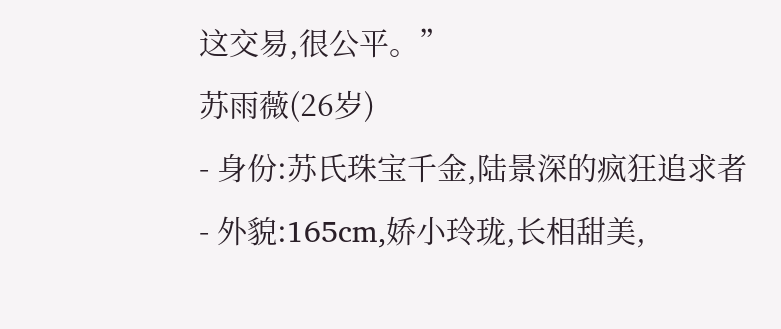这交易,很公平。”
苏雨薇(26岁)
- 身份:苏氏珠宝千金,陆景深的疯狂追求者
- 外貌:165cm,娇小玲珑,长相甜美,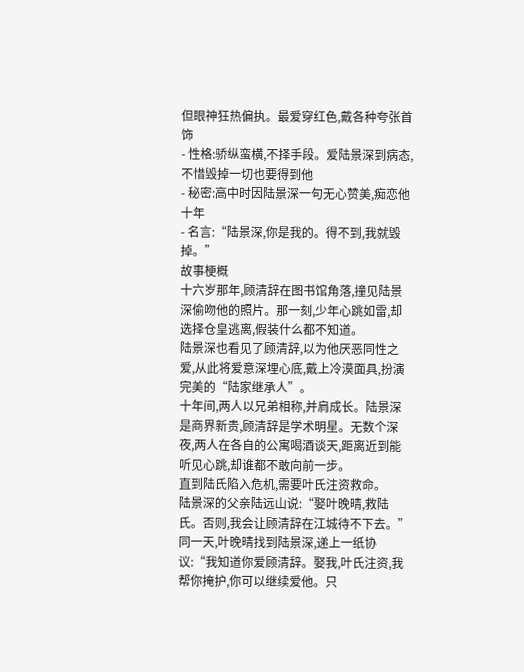但眼神狂热偏执。最爱穿红色,戴各种夸张首饰
- 性格:骄纵蛮横,不择手段。爱陆景深到病态,不惜毁掉一切也要得到他
- 秘密:高中时因陆景深一句无心赞美,痴恋他十年
- 名言:“陆景深,你是我的。得不到,我就毁掉。”
故事梗概
十六岁那年,顾清辞在图书馆角落,撞见陆景深偷吻他的照片。那一刻,少年心跳如雷,却选择仓皇逃离,假装什么都不知道。
陆景深也看见了顾清辞,以为他厌恶同性之爱,从此将爱意深埋心底,戴上冷漠面具,扮演完美的“陆家继承人”。
十年间,两人以兄弟相称,并肩成长。陆景深是商界新贵,顾清辞是学术明星。无数个深夜,两人在各自的公寓喝酒谈天,距离近到能听见心跳,却谁都不敢向前一步。
直到陆氏陷入危机,需要叶氏注资救命。
陆景深的父亲陆远山说:“娶叶晚晴,救陆氏。否则,我会让顾清辞在江城待不下去。”
同一天,叶晚晴找到陆景深,递上一纸协议:“我知道你爱顾清辞。娶我,叶氏注资,我帮你掩护,你可以继续爱他。只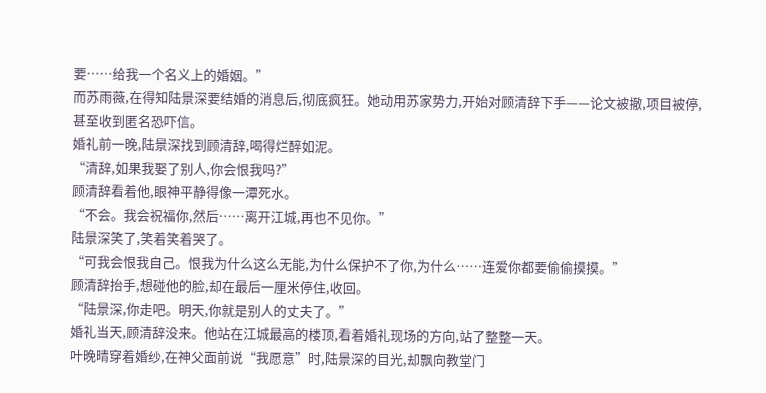要……给我一个名义上的婚姻。”
而苏雨薇,在得知陆景深要结婚的消息后,彻底疯狂。她动用苏家势力,开始对顾清辞下手——论文被撤,项目被停,甚至收到匿名恐吓信。
婚礼前一晚,陆景深找到顾清辞,喝得烂醉如泥。
“清辞,如果我娶了别人,你会恨我吗?”
顾清辞看着他,眼神平静得像一潭死水。
“不会。我会祝福你,然后……离开江城,再也不见你。”
陆景深笑了,笑着笑着哭了。
“可我会恨我自己。恨我为什么这么无能,为什么保护不了你,为什么……连爱你都要偷偷摸摸。”
顾清辞抬手,想碰他的脸,却在最后一厘米停住,收回。
“陆景深,你走吧。明天,你就是别人的丈夫了。”
婚礼当天,顾清辞没来。他站在江城最高的楼顶,看着婚礼现场的方向,站了整整一天。
叶晚晴穿着婚纱,在神父面前说“我愿意”时,陆景深的目光,却飘向教堂门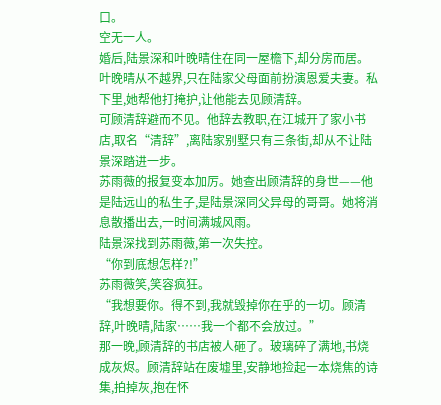口。
空无一人。
婚后,陆景深和叶晚晴住在同一屋檐下,却分房而居。叶晚晴从不越界,只在陆家父母面前扮演恩爱夫妻。私下里,她帮他打掩护,让他能去见顾清辞。
可顾清辞避而不见。他辞去教职,在江城开了家小书店,取名“清辞”,离陆家别墅只有三条街,却从不让陆景深踏进一步。
苏雨薇的报复变本加厉。她查出顾清辞的身世——他是陆远山的私生子,是陆景深同父异母的哥哥。她将消息散播出去,一时间满城风雨。
陆景深找到苏雨薇,第一次失控。
“你到底想怎样?!”
苏雨薇笑,笑容疯狂。
“我想要你。得不到,我就毁掉你在乎的一切。顾清辞,叶晚晴,陆家……我一个都不会放过。”
那一晚,顾清辞的书店被人砸了。玻璃碎了满地,书烧成灰烬。顾清辞站在废墟里,安静地捡起一本烧焦的诗集,拍掉灰,抱在怀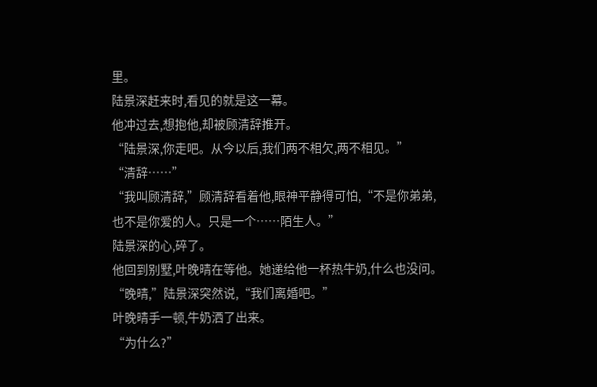里。
陆景深赶来时,看见的就是这一幕。
他冲过去,想抱他,却被顾清辞推开。
“陆景深,你走吧。从今以后,我们两不相欠,两不相见。”
“清辞……”
“我叫顾清辞,”顾清辞看着他,眼神平静得可怕,“不是你弟弟,也不是你爱的人。只是一个……陌生人。”
陆景深的心,碎了。
他回到别墅,叶晚晴在等他。她递给他一杯热牛奶,什么也没问。
“晚晴,”陆景深突然说,“我们离婚吧。”
叶晚晴手一顿,牛奶洒了出来。
“为什么?”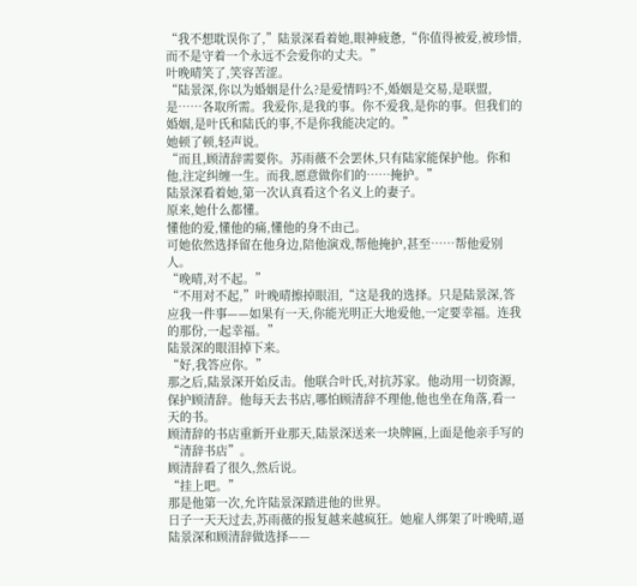“我不想耽误你了,”陆景深看着她,眼神疲惫,“你值得被爱,被珍惜,而不是守着一个永远不会爱你的丈夫。”
叶晚晴笑了,笑容苦涩。
“陆景深,你以为婚姻是什么?是爱情吗?不,婚姻是交易,是联盟,是……各取所需。我爱你,是我的事。你不爱我,是你的事。但我们的婚姻,是叶氏和陆氏的事,不是你我能决定的。”
她顿了顿,轻声说。
“而且,顾清辞需要你。苏雨薇不会罢休,只有陆家能保护他。你和他,注定纠缠一生。而我,愿意做你们的……掩护。”
陆景深看着她,第一次认真看这个名义上的妻子。
原来,她什么都懂。
懂他的爱,懂他的痛,懂他的身不由己。
可她依然选择留在他身边,陪他演戏,帮他掩护,甚至……帮他爱别人。
“晚晴,对不起。”
“不用对不起,”叶晚晴擦掉眼泪,“这是我的选择。只是陆景深,答应我一件事——如果有一天,你能光明正大地爱他,一定要幸福。连我的那份,一起幸福。”
陆景深的眼泪掉下来。
“好,我答应你。”
那之后,陆景深开始反击。他联合叶氏,对抗苏家。他动用一切资源,保护顾清辞。他每天去书店,哪怕顾清辞不理他,他也坐在角落,看一天的书。
顾清辞的书店重新开业那天,陆景深送来一块牌匾,上面是他亲手写的“清辞书店”。
顾清辞看了很久,然后说。
“挂上吧。”
那是他第一次,允许陆景深踏进他的世界。
日子一天天过去,苏雨薇的报复越来越疯狂。她雇人绑架了叶晚晴,逼陆景深和顾清辞做选择——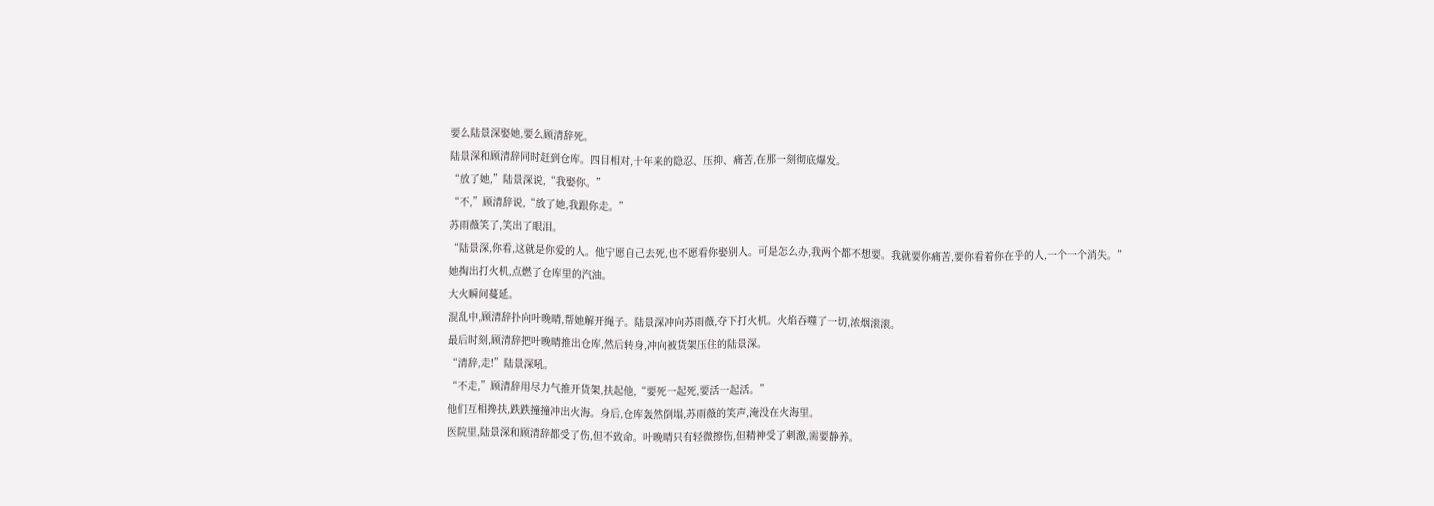要么陆景深娶她,要么顾清辞死。
陆景深和顾清辞同时赶到仓库。四目相对,十年来的隐忍、压抑、痛苦,在那一刻彻底爆发。
“放了她,”陆景深说,“我娶你。”
“不,”顾清辞说,“放了她,我跟你走。”
苏雨薇笑了,笑出了眼泪。
“陆景深,你看,这就是你爱的人。他宁愿自己去死,也不愿看你娶别人。可是怎么办,我两个都不想要。我就要你痛苦,要你看着你在乎的人,一个一个消失。”
她掏出打火机,点燃了仓库里的汽油。
大火瞬间蔓延。
混乱中,顾清辞扑向叶晚晴,帮她解开绳子。陆景深冲向苏雨薇,夺下打火机。火焰吞噬了一切,浓烟滚滚。
最后时刻,顾清辞把叶晚晴推出仓库,然后转身,冲向被货架压住的陆景深。
“清辞,走!”陆景深吼。
“不走,”顾清辞用尽力气推开货架,扶起他,“要死一起死,要活一起活。”
他们互相搀扶,跌跌撞撞冲出火海。身后,仓库轰然倒塌,苏雨薇的笑声,淹没在火海里。
医院里,陆景深和顾清辞都受了伤,但不致命。叶晚晴只有轻微擦伤,但精神受了刺激,需要静养。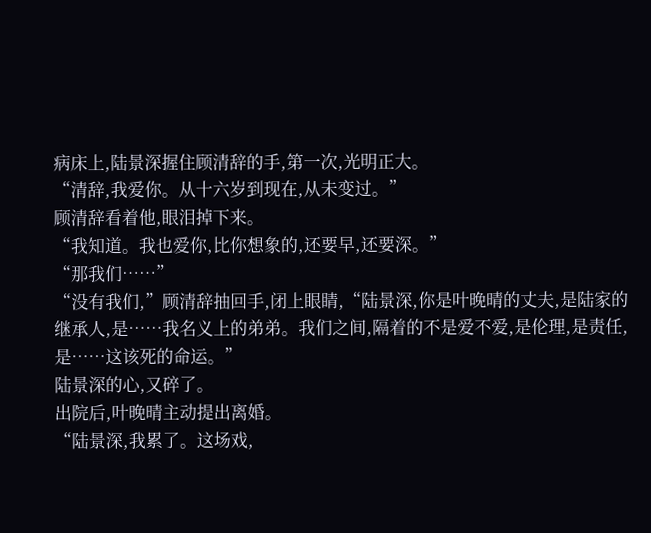病床上,陆景深握住顾清辞的手,第一次,光明正大。
“清辞,我爱你。从十六岁到现在,从未变过。”
顾清辞看着他,眼泪掉下来。
“我知道。我也爱你,比你想象的,还要早,还要深。”
“那我们……”
“没有我们,”顾清辞抽回手,闭上眼睛,“陆景深,你是叶晚晴的丈夫,是陆家的继承人,是……我名义上的弟弟。我们之间,隔着的不是爱不爱,是伦理,是责任,是……这该死的命运。”
陆景深的心,又碎了。
出院后,叶晚晴主动提出离婚。
“陆景深,我累了。这场戏,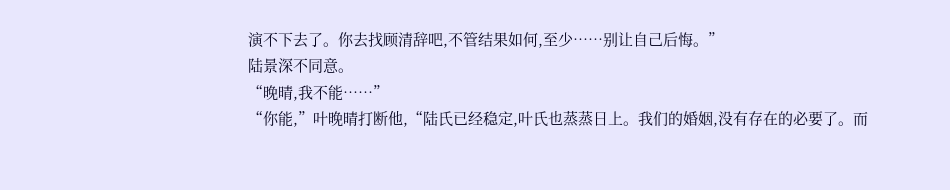演不下去了。你去找顾清辞吧,不管结果如何,至少……别让自己后悔。”
陆景深不同意。
“晚晴,我不能……”
“你能,”叶晚晴打断他,“陆氏已经稳定,叶氏也蒸蒸日上。我们的婚姻,没有存在的必要了。而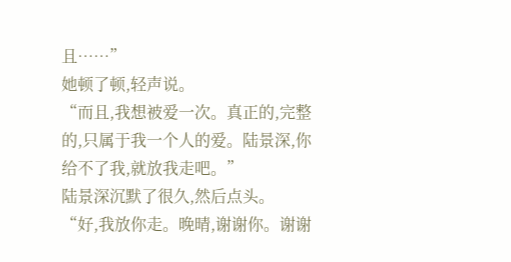且……”
她顿了顿,轻声说。
“而且,我想被爱一次。真正的,完整的,只属于我一个人的爱。陆景深,你给不了我,就放我走吧。”
陆景深沉默了很久,然后点头。
“好,我放你走。晚晴,谢谢你。谢谢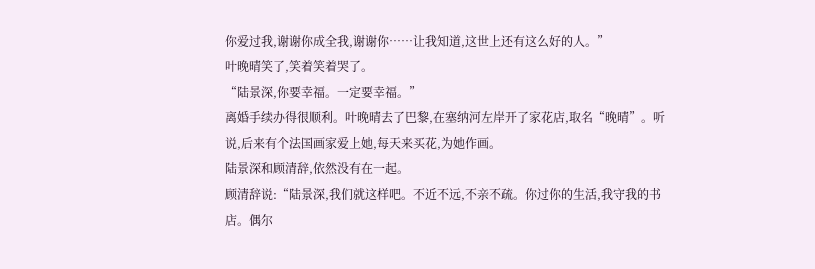你爱过我,谢谢你成全我,谢谢你……让我知道,这世上还有这么好的人。”
叶晚晴笑了,笑着笑着哭了。
“陆景深,你要幸福。一定要幸福。”
离婚手续办得很顺利。叶晚晴去了巴黎,在塞纳河左岸开了家花店,取名“晚晴”。听说,后来有个法国画家爱上她,每天来买花,为她作画。
陆景深和顾清辞,依然没有在一起。
顾清辞说:“陆景深,我们就这样吧。不近不远,不亲不疏。你过你的生活,我守我的书店。偶尔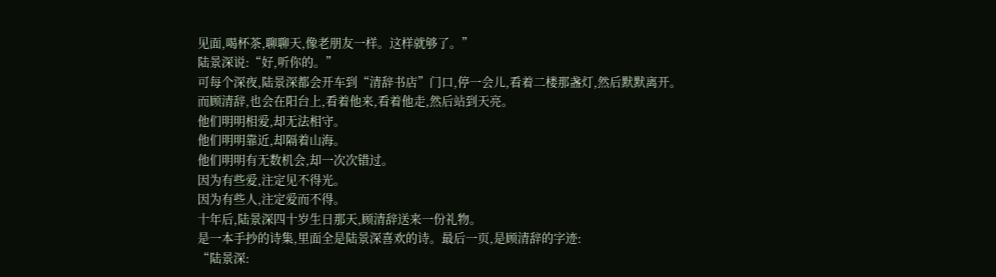见面,喝杯茶,聊聊天,像老朋友一样。这样就够了。”
陆景深说:“好,听你的。”
可每个深夜,陆景深都会开车到“清辞书店”门口,停一会儿,看着二楼那盏灯,然后默默离开。
而顾清辞,也会在阳台上,看着他来,看着他走,然后站到天亮。
他们明明相爱,却无法相守。
他们明明靠近,却隔着山海。
他们明明有无数机会,却一次次错过。
因为有些爱,注定见不得光。
因为有些人,注定爱而不得。
十年后,陆景深四十岁生日那天,顾清辞送来一份礼物。
是一本手抄的诗集,里面全是陆景深喜欢的诗。最后一页,是顾清辞的字迹:
“陆景深: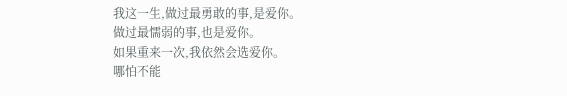我这一生,做过最勇敢的事,是爱你。
做过最懦弱的事,也是爱你。
如果重来一次,我依然会选爱你。
哪怕不能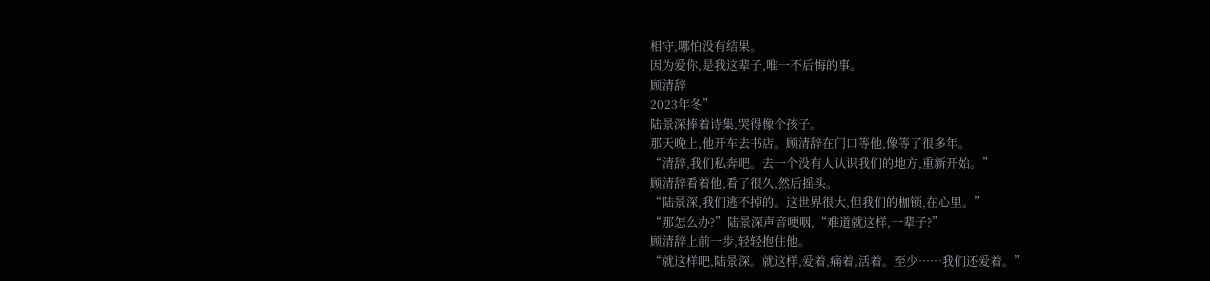相守,哪怕没有结果。
因为爱你,是我这辈子,唯一不后悔的事。
顾清辞
2023年冬”
陆景深捧着诗集,哭得像个孩子。
那天晚上,他开车去书店。顾清辞在门口等他,像等了很多年。
“清辞,我们私奔吧。去一个没有人认识我们的地方,重新开始。”
顾清辞看着他,看了很久,然后摇头。
“陆景深,我们逃不掉的。这世界很大,但我们的枷锁,在心里。”
“那怎么办?”陆景深声音哽咽,“难道就这样,一辈子?”
顾清辞上前一步,轻轻抱住他。
“就这样吧,陆景深。就这样,爱着,痛着,活着。至少……我们还爱着。”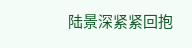陆景深紧紧回抱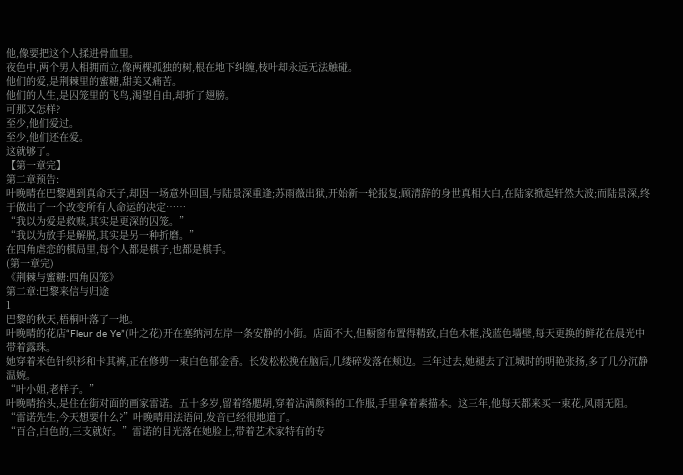他,像要把这个人揉进骨血里。
夜色中,两个男人相拥而立,像两棵孤独的树,根在地下纠缠,枝叶却永远无法触碰。
他们的爱,是荆棘里的蜜糖,甜美又痛苦。
他们的人生,是囚笼里的飞鸟,渴望自由,却折了翅膀。
可那又怎样?
至少,他们爱过。
至少,他们还在爱。
这就够了。
【第一章完】
第二章预告:
叶晚晴在巴黎遇到真命天子,却因一场意外回国,与陆景深重逢;苏雨薇出狱,开始新一轮报复;顾清辞的身世真相大白,在陆家掀起轩然大波;而陆景深,终于做出了一个改变所有人命运的决定……
“我以为爱是救赎,其实是更深的囚笼。”
“我以为放手是解脱,其实是另一种折磨。”
在四角虐恋的棋局里,每个人都是棋子,也都是棋手。
(第一章完)
《荆棘与蜜糖:四角囚笼》
第二章:巴黎来信与归途
1
巴黎的秋天,梧桐叶落了一地。
叶晚晴的花店“Fleur de Ye”(叶之花)开在塞纳河左岸一条安静的小街。店面不大,但橱窗布置得精致,白色木框,浅蓝色墙壁,每天更换的鲜花在晨光中带着露珠。
她穿着米色针织衫和卡其裤,正在修剪一束白色郁金香。长发松松挽在脑后,几缕碎发落在颊边。三年过去,她褪去了江城时的明艳张扬,多了几分沉静温婉。
“叶小姐,老样子。”
叶晚晴抬头,是住在街对面的画家雷诺。五十多岁,留着络腮胡,穿着沾满颜料的工作服,手里拿着素描本。这三年,他每天都来买一束花,风雨无阻。
“雷诺先生,今天想要什么?”叶晚晴用法语问,发音已经很地道了。
“百合,白色的,三支就好。”雷诺的目光落在她脸上,带着艺术家特有的专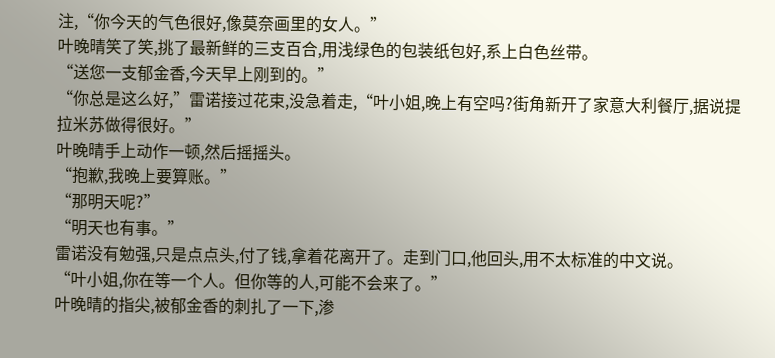注,“你今天的气色很好,像莫奈画里的女人。”
叶晚晴笑了笑,挑了最新鲜的三支百合,用浅绿色的包装纸包好,系上白色丝带。
“送您一支郁金香,今天早上刚到的。”
“你总是这么好,”雷诺接过花束,没急着走,“叶小姐,晚上有空吗?街角新开了家意大利餐厅,据说提拉米苏做得很好。”
叶晚晴手上动作一顿,然后摇摇头。
“抱歉,我晚上要算账。”
“那明天呢?”
“明天也有事。”
雷诺没有勉强,只是点点头,付了钱,拿着花离开了。走到门口,他回头,用不太标准的中文说。
“叶小姐,你在等一个人。但你等的人,可能不会来了。”
叶晚晴的指尖,被郁金香的刺扎了一下,渗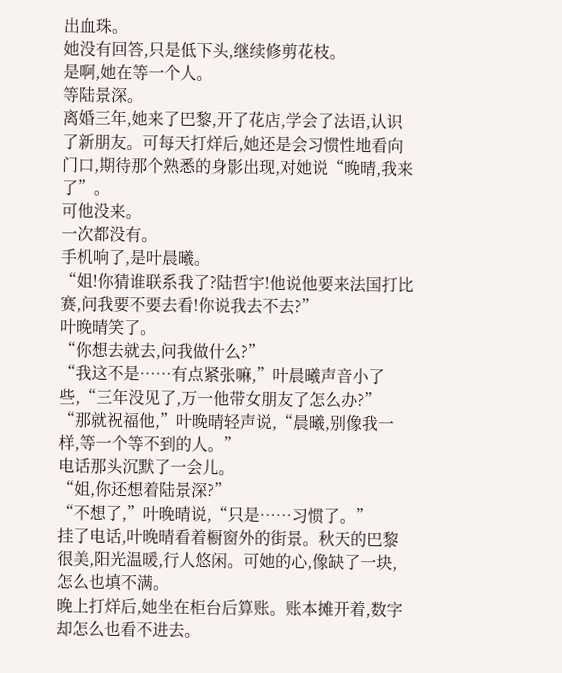出血珠。
她没有回答,只是低下头,继续修剪花枝。
是啊,她在等一个人。
等陆景深。
离婚三年,她来了巴黎,开了花店,学会了法语,认识了新朋友。可每天打烊后,她还是会习惯性地看向门口,期待那个熟悉的身影出现,对她说“晚晴,我来了”。
可他没来。
一次都没有。
手机响了,是叶晨曦。
“姐!你猜谁联系我了?陆哲宇!他说他要来法国打比赛,问我要不要去看!你说我去不去?”
叶晚晴笑了。
“你想去就去,问我做什么?”
“我这不是……有点紧张嘛,”叶晨曦声音小了些,“三年没见了,万一他带女朋友了怎么办?”
“那就祝福他,”叶晚晴轻声说,“晨曦,别像我一样,等一个等不到的人。”
电话那头沉默了一会儿。
“姐,你还想着陆景深?”
“不想了,”叶晚晴说,“只是……习惯了。”
挂了电话,叶晚晴看着橱窗外的街景。秋天的巴黎很美,阳光温暖,行人悠闲。可她的心,像缺了一块,怎么也填不满。
晚上打烊后,她坐在柜台后算账。账本摊开着,数字却怎么也看不进去。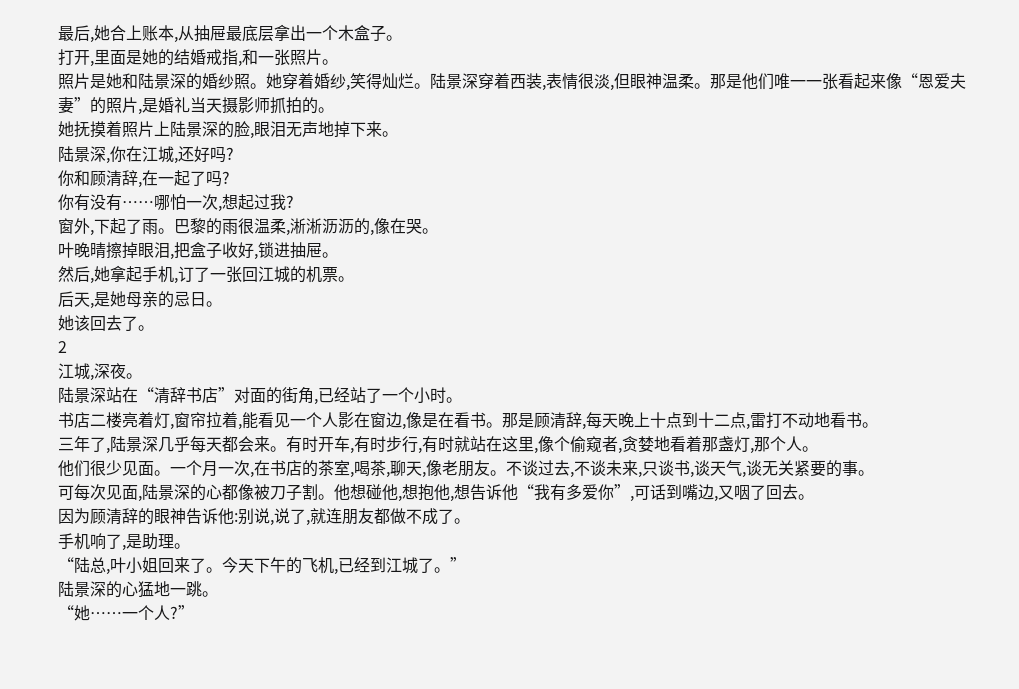最后,她合上账本,从抽屉最底层拿出一个木盒子。
打开,里面是她的结婚戒指,和一张照片。
照片是她和陆景深的婚纱照。她穿着婚纱,笑得灿烂。陆景深穿着西装,表情很淡,但眼神温柔。那是他们唯一一张看起来像“恩爱夫妻”的照片,是婚礼当天摄影师抓拍的。
她抚摸着照片上陆景深的脸,眼泪无声地掉下来。
陆景深,你在江城,还好吗?
你和顾清辞,在一起了吗?
你有没有……哪怕一次,想起过我?
窗外,下起了雨。巴黎的雨很温柔,淅淅沥沥的,像在哭。
叶晚晴擦掉眼泪,把盒子收好,锁进抽屉。
然后,她拿起手机,订了一张回江城的机票。
后天,是她母亲的忌日。
她该回去了。
2
江城,深夜。
陆景深站在“清辞书店”对面的街角,已经站了一个小时。
书店二楼亮着灯,窗帘拉着,能看见一个人影在窗边,像是在看书。那是顾清辞,每天晚上十点到十二点,雷打不动地看书。
三年了,陆景深几乎每天都会来。有时开车,有时步行,有时就站在这里,像个偷窥者,贪婪地看着那盏灯,那个人。
他们很少见面。一个月一次,在书店的茶室,喝茶,聊天,像老朋友。不谈过去,不谈未来,只谈书,谈天气,谈无关紧要的事。
可每次见面,陆景深的心都像被刀子割。他想碰他,想抱他,想告诉他“我有多爱你”,可话到嘴边,又咽了回去。
因为顾清辞的眼神告诉他:别说,说了,就连朋友都做不成了。
手机响了,是助理。
“陆总,叶小姐回来了。今天下午的飞机,已经到江城了。”
陆景深的心猛地一跳。
“她……一个人?”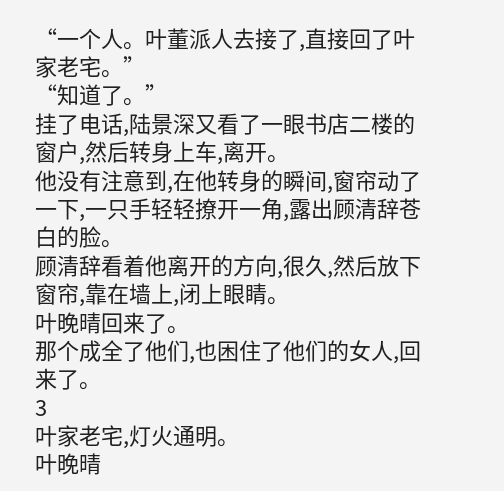“一个人。叶董派人去接了,直接回了叶家老宅。”
“知道了。”
挂了电话,陆景深又看了一眼书店二楼的窗户,然后转身上车,离开。
他没有注意到,在他转身的瞬间,窗帘动了一下,一只手轻轻撩开一角,露出顾清辞苍白的脸。
顾清辞看着他离开的方向,很久,然后放下窗帘,靠在墙上,闭上眼睛。
叶晚晴回来了。
那个成全了他们,也困住了他们的女人,回来了。
3
叶家老宅,灯火通明。
叶晚晴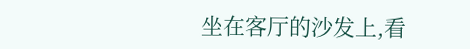坐在客厅的沙发上,看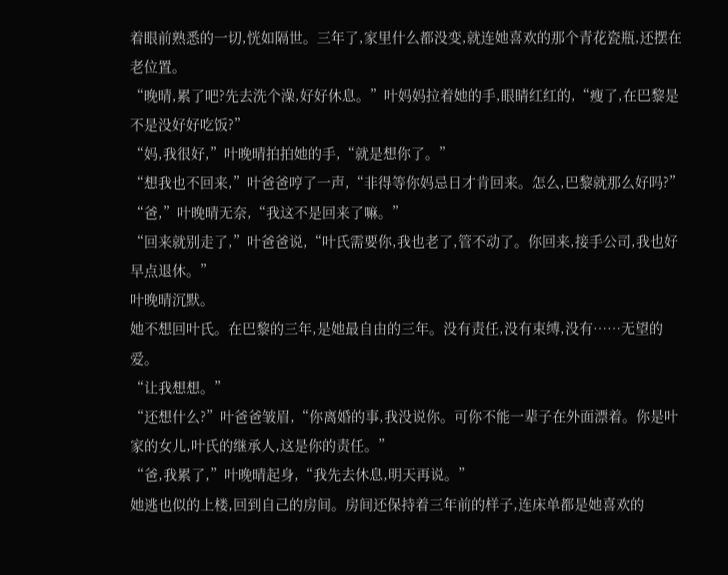着眼前熟悉的一切,恍如隔世。三年了,家里什么都没变,就连她喜欢的那个青花瓷瓶,还摆在老位置。
“晚晴,累了吧?先去洗个澡,好好休息。”叶妈妈拉着她的手,眼睛红红的,“瘦了,在巴黎是不是没好好吃饭?”
“妈,我很好,”叶晚晴拍拍她的手,“就是想你了。”
“想我也不回来,”叶爸爸哼了一声,“非得等你妈忌日才肯回来。怎么,巴黎就那么好吗?”
“爸,”叶晚晴无奈,“我这不是回来了嘛。”
“回来就别走了,”叶爸爸说,“叶氏需要你,我也老了,管不动了。你回来,接手公司,我也好早点退休。”
叶晚晴沉默。
她不想回叶氏。在巴黎的三年,是她最自由的三年。没有责任,没有束缚,没有……无望的爱。
“让我想想。”
“还想什么?”叶爸爸皱眉,“你离婚的事,我没说你。可你不能一辈子在外面漂着。你是叶家的女儿,叶氏的继承人,这是你的责任。”
“爸,我累了,”叶晚晴起身,“我先去休息,明天再说。”
她逃也似的上楼,回到自己的房间。房间还保持着三年前的样子,连床单都是她喜欢的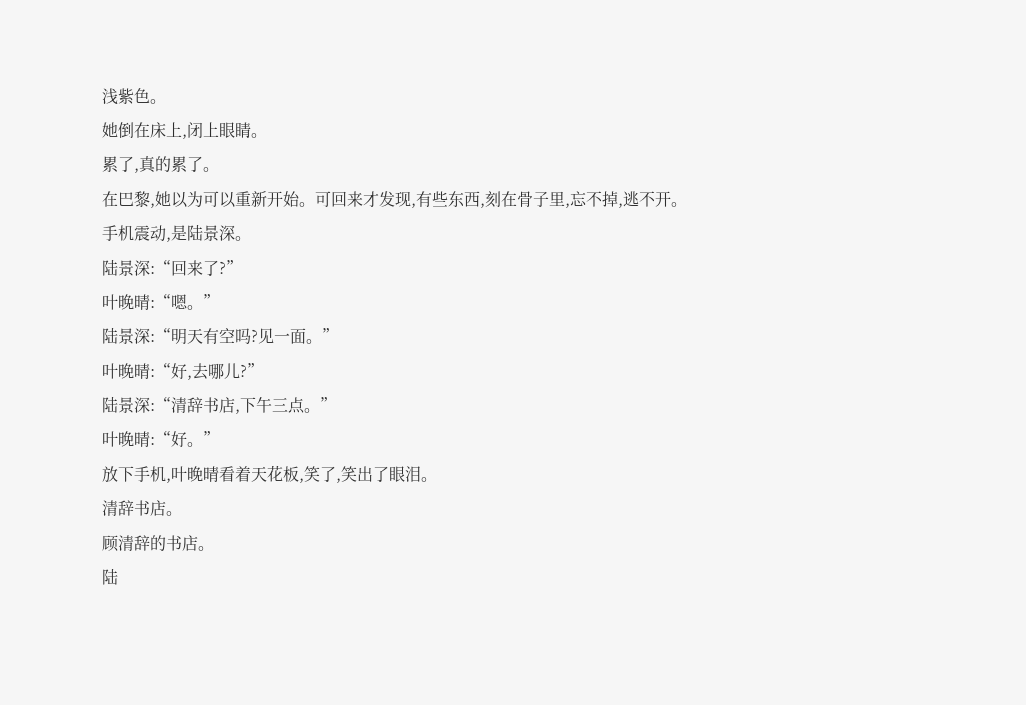浅紫色。
她倒在床上,闭上眼睛。
累了,真的累了。
在巴黎,她以为可以重新开始。可回来才发现,有些东西,刻在骨子里,忘不掉,逃不开。
手机震动,是陆景深。
陆景深:“回来了?”
叶晚晴:“嗯。”
陆景深:“明天有空吗?见一面。”
叶晚晴:“好,去哪儿?”
陆景深:“清辞书店,下午三点。”
叶晚晴:“好。”
放下手机,叶晚晴看着天花板,笑了,笑出了眼泪。
清辞书店。
顾清辞的书店。
陆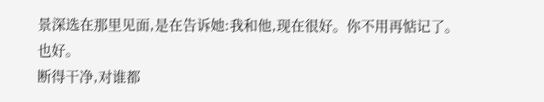景深选在那里见面,是在告诉她:我和他,现在很好。你不用再惦记了。
也好。
断得干净,对谁都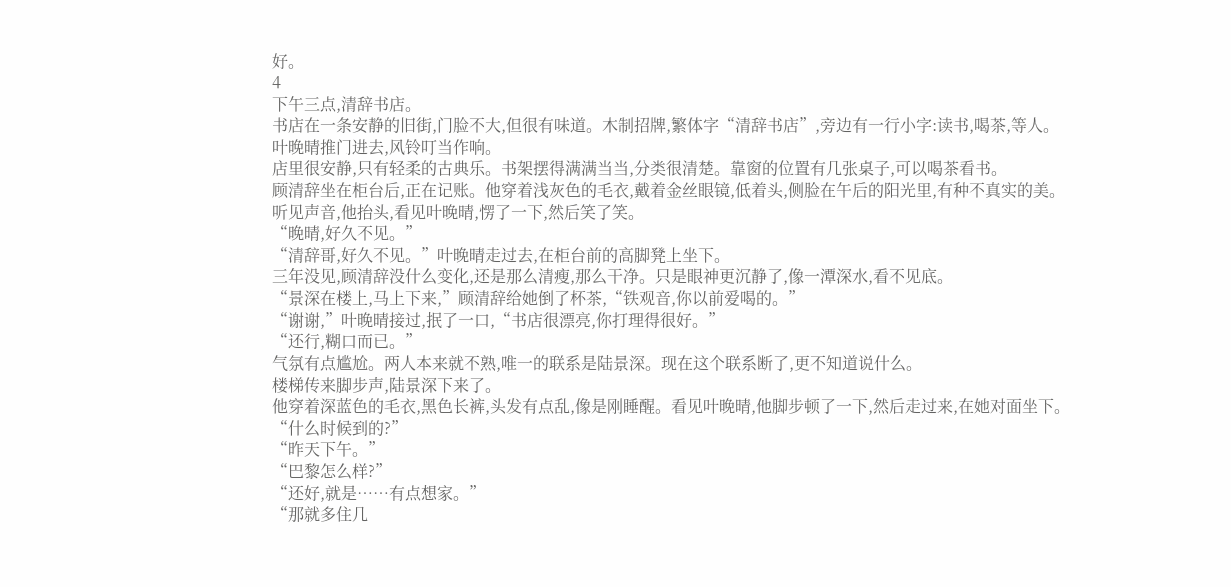好。
4
下午三点,清辞书店。
书店在一条安静的旧街,门脸不大,但很有味道。木制招牌,繁体字“清辞书店”,旁边有一行小字:读书,喝茶,等人。
叶晚晴推门进去,风铃叮当作响。
店里很安静,只有轻柔的古典乐。书架摆得满满当当,分类很清楚。靠窗的位置有几张桌子,可以喝茶看书。
顾清辞坐在柜台后,正在记账。他穿着浅灰色的毛衣,戴着金丝眼镜,低着头,侧脸在午后的阳光里,有种不真实的美。
听见声音,他抬头,看见叶晚晴,愣了一下,然后笑了笑。
“晚晴,好久不见。”
“清辞哥,好久不见。”叶晚晴走过去,在柜台前的高脚凳上坐下。
三年没见,顾清辞没什么变化,还是那么清瘦,那么干净。只是眼神更沉静了,像一潭深水,看不见底。
“景深在楼上,马上下来,”顾清辞给她倒了杯茶,“铁观音,你以前爱喝的。”
“谢谢,”叶晚晴接过,抿了一口,“书店很漂亮,你打理得很好。”
“还行,糊口而已。”
气氛有点尴尬。两人本来就不熟,唯一的联系是陆景深。现在这个联系断了,更不知道说什么。
楼梯传来脚步声,陆景深下来了。
他穿着深蓝色的毛衣,黑色长裤,头发有点乱,像是刚睡醒。看见叶晚晴,他脚步顿了一下,然后走过来,在她对面坐下。
“什么时候到的?”
“昨天下午。”
“巴黎怎么样?”
“还好,就是……有点想家。”
“那就多住几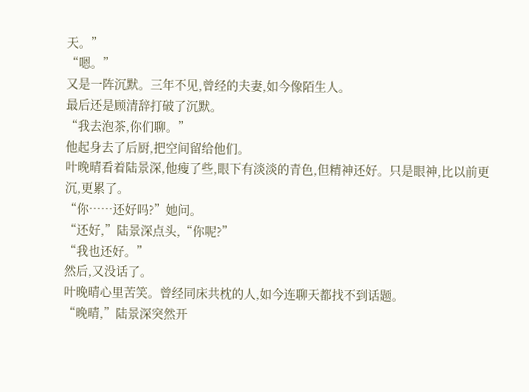天。”
“嗯。”
又是一阵沉默。三年不见,曾经的夫妻,如今像陌生人。
最后还是顾清辞打破了沉默。
“我去泡茶,你们聊。”
他起身去了后厨,把空间留给他们。
叶晚晴看着陆景深,他瘦了些,眼下有淡淡的青色,但精神还好。只是眼神,比以前更沉,更累了。
“你……还好吗?”她问。
“还好,”陆景深点头,“你呢?”
“我也还好。”
然后,又没话了。
叶晚晴心里苦笑。曾经同床共枕的人,如今连聊天都找不到话题。
“晚晴,”陆景深突然开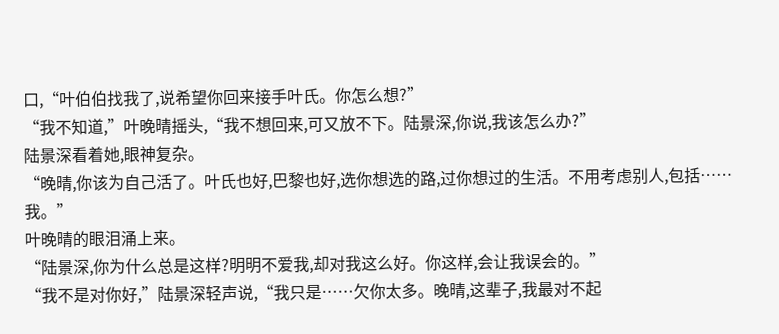口,“叶伯伯找我了,说希望你回来接手叶氏。你怎么想?”
“我不知道,”叶晚晴摇头,“我不想回来,可又放不下。陆景深,你说,我该怎么办?”
陆景深看着她,眼神复杂。
“晚晴,你该为自己活了。叶氏也好,巴黎也好,选你想选的路,过你想过的生活。不用考虑别人,包括……我。”
叶晚晴的眼泪涌上来。
“陆景深,你为什么总是这样?明明不爱我,却对我这么好。你这样,会让我误会的。”
“我不是对你好,”陆景深轻声说,“我只是……欠你太多。晚晴,这辈子,我最对不起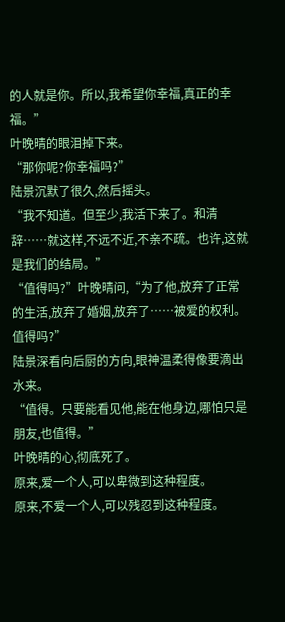的人就是你。所以,我希望你幸福,真正的幸福。”
叶晚晴的眼泪掉下来。
“那你呢?你幸福吗?”
陆景沉默了很久,然后摇头。
“我不知道。但至少,我活下来了。和清辞……就这样,不远不近,不亲不疏。也许,这就是我们的结局。”
“值得吗?”叶晚晴问,“为了他,放弃了正常的生活,放弃了婚姻,放弃了……被爱的权利。值得吗?”
陆景深看向后厨的方向,眼神温柔得像要滴出水来。
“值得。只要能看见他,能在他身边,哪怕只是朋友,也值得。”
叶晚晴的心,彻底死了。
原来,爱一个人,可以卑微到这种程度。
原来,不爱一个人,可以残忍到这种程度。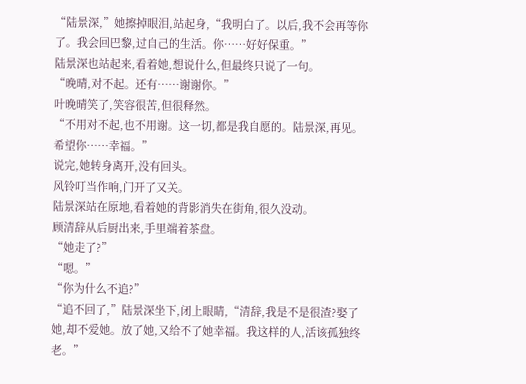“陆景深,”她擦掉眼泪,站起身,“我明白了。以后,我不会再等你了。我会回巴黎,过自己的生活。你……好好保重。”
陆景深也站起来,看着她,想说什么,但最终只说了一句。
“晚晴,对不起。还有……谢谢你。”
叶晚晴笑了,笑容很苦,但很释然。
“不用对不起,也不用谢。这一切,都是我自愿的。陆景深,再见。希望你……幸福。”
说完,她转身离开,没有回头。
风铃叮当作响,门开了又关。
陆景深站在原地,看着她的背影消失在街角,很久没动。
顾清辞从后厨出来,手里端着茶盘。
“她走了?”
“嗯。”
“你为什么不追?”
“追不回了,”陆景深坐下,闭上眼睛,“清辞,我是不是很渣?娶了她,却不爱她。放了她,又给不了她幸福。我这样的人,活该孤独终老。”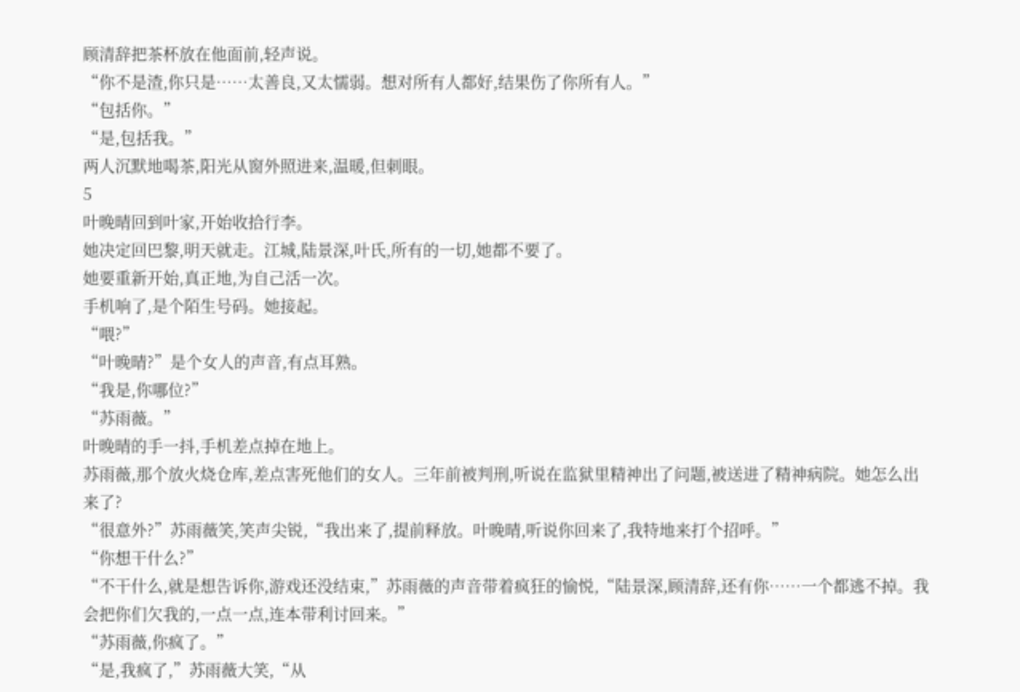顾清辞把茶杯放在他面前,轻声说。
“你不是渣,你只是……太善良,又太懦弱。想对所有人都好,结果伤了你所有人。”
“包括你。”
“是,包括我。”
两人沉默地喝茶,阳光从窗外照进来,温暖,但刺眼。
5
叶晚晴回到叶家,开始收拾行李。
她决定回巴黎,明天就走。江城,陆景深,叶氏,所有的一切,她都不要了。
她要重新开始,真正地,为自己活一次。
手机响了,是个陌生号码。她接起。
“喂?”
“叶晚晴?”是个女人的声音,有点耳熟。
“我是,你哪位?”
“苏雨薇。”
叶晚晴的手一抖,手机差点掉在地上。
苏雨薇,那个放火烧仓库,差点害死他们的女人。三年前被判刑,听说在监狱里精神出了问题,被送进了精神病院。她怎么出来了?
“很意外?”苏雨薇笑,笑声尖锐,“我出来了,提前释放。叶晚晴,听说你回来了,我特地来打个招呼。”
“你想干什么?”
“不干什么,就是想告诉你,游戏还没结束,”苏雨薇的声音带着疯狂的愉悦,“陆景深,顾清辞,还有你……一个都逃不掉。我会把你们欠我的,一点一点,连本带利讨回来。”
“苏雨薇,你疯了。”
“是,我疯了,”苏雨薇大笑,“从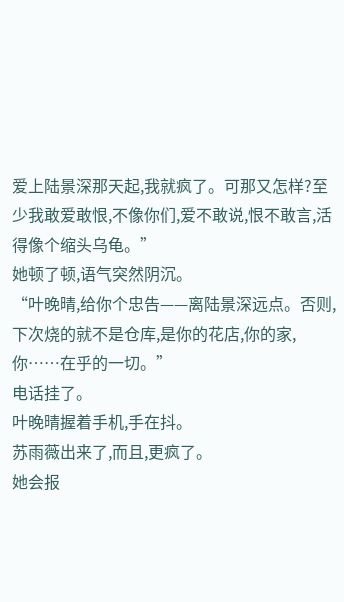爱上陆景深那天起,我就疯了。可那又怎样?至少我敢爱敢恨,不像你们,爱不敢说,恨不敢言,活得像个缩头乌龟。”
她顿了顿,语气突然阴沉。
“叶晚晴,给你个忠告——离陆景深远点。否则,下次烧的就不是仓库,是你的花店,你的家,你……在乎的一切。”
电话挂了。
叶晚晴握着手机,手在抖。
苏雨薇出来了,而且,更疯了。
她会报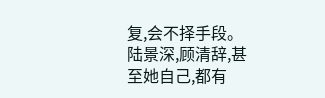复,会不择手段。
陆景深,顾清辞,甚至她自己,都有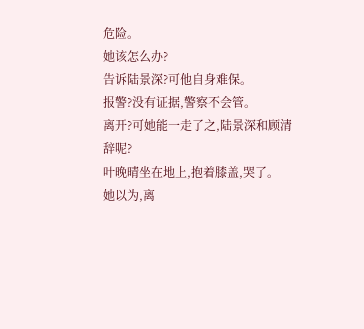危险。
她该怎么办?
告诉陆景深?可他自身难保。
报警?没有证据,警察不会管。
离开?可她能一走了之,陆景深和顾清辞呢?
叶晚晴坐在地上,抱着膝盖,哭了。
她以为,离